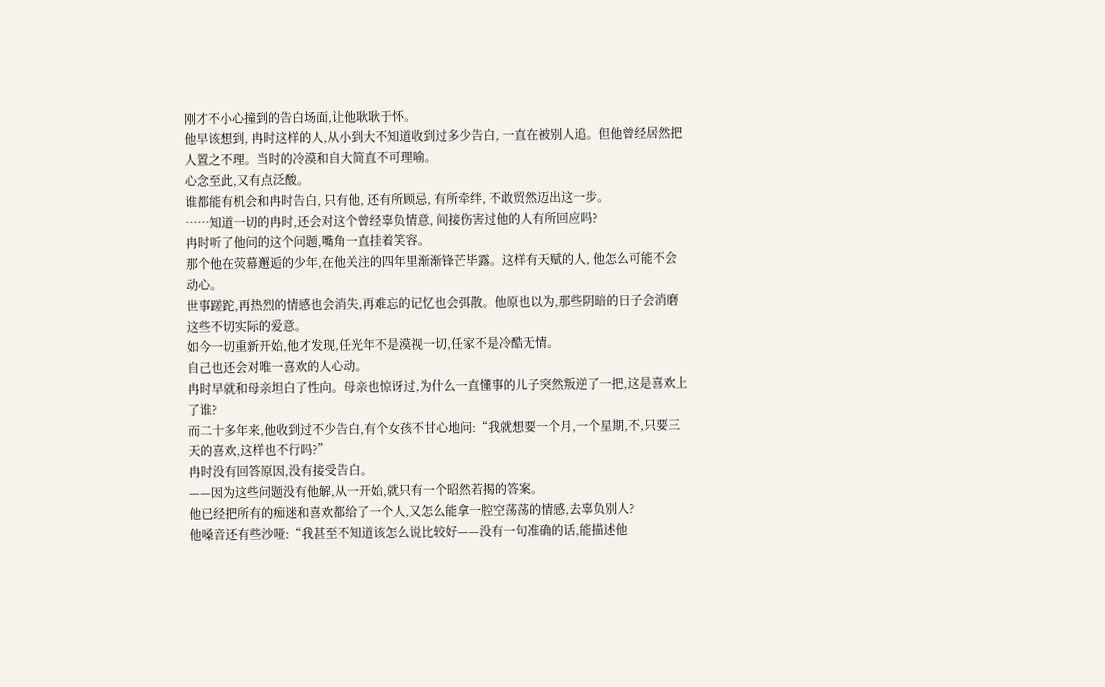刚才不小心撞到的告白场面,让他耿耿于怀。
他早该想到, 冉时这样的人,从小到大不知道收到过多少告白, 一直在被别人追。但他曾经居然把人置之不理。当时的冷漠和自大简直不可理喻。
心念至此,又有点泛酸。
谁都能有机会和冉时告白, 只有他, 还有所顾忌, 有所牵绊, 不敢贸然迈出这一步。
……知道一切的冉时,还会对这个曾经辜负情意, 间接伤害过他的人有所回应吗?
冉时听了他问的这个问题,嘴角一直挂着笑容。
那个他在荧幕邂逅的少年,在他关注的四年里渐渐锋芒毕露。这样有天赋的人, 他怎么可能不会动心。
世事蹉跎,再热烈的情感也会消失,再难忘的记忆也会弭散。他原也以为,那些阴暗的日子会消磨这些不切实际的爱意。
如今一切重新开始,他才发现,任光年不是漠视一切,任家不是冷酷无情。
自己也还会对唯一喜欢的人心动。
冉时早就和母亲坦白了性向。母亲也惊讶过,为什么一直懂事的儿子突然叛逆了一把,这是喜欢上了谁?
而二十多年来,他收到过不少告白,有个女孩不甘心地问:“我就想要一个月,一个星期,不,只要三天的喜欢,这样也不行吗?”
冉时没有回答原因,没有接受告白。
——因为这些问题没有他解,从一开始,就只有一个昭然若揭的答案。
他已经把所有的痴迷和喜欢都给了一个人,又怎么能拿一腔空荡荡的情感,去辜负别人?
他嗓音还有些沙哑:“我甚至不知道该怎么说比较好——没有一句准确的话,能描述他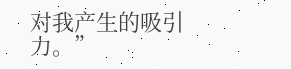对我产生的吸引力。”